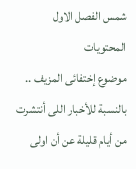شمس الفصل الاول
المحتويات
موضوع إختفائى المزيف ..
بالنسبة للأخبار اللى أنتشرت من أيام قليلة عن أن اولى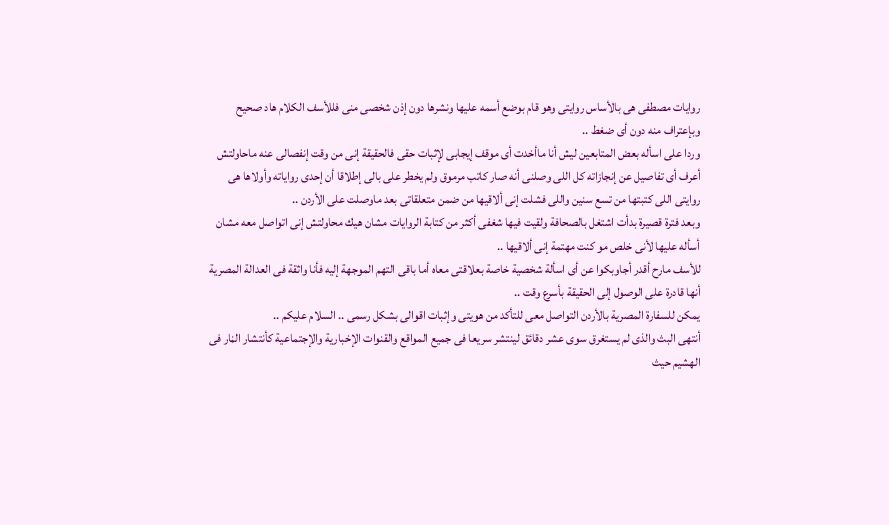روايات مصطفى هى بالأساس روايتى وهو قام بوضع أسمه عليها ونشرها دون إذن شخصى منى فللأسف الكلام هاد صحيح
وبإعتراف منه دون أى ضغط ..
وردا على اسأله بعض المتابعين ليش أنا ماأخدت أى موقف إيجابى لإثبات حقى فالحقيقة إنى من وقت إنفصالى عنه ماحاولتش أعرف أى تفاصيل عن إنجازاته كل اللى وصلنى أنه صار كاتب مرموق ولم يخطر على بالى إطلاقا أن إحدى رواياته وأولاها هى روايتى اللى كتبتها من تسع سنين واللى فشلت إنى ألاقيها من ضمن متعلقاتى بعد ماوصلت على الأردن ..
وبعد فترة قصيرة بدأت اشتغل بالصحافة ولقيت فيها شغفى أكثر من كتابة الروايات مشان هيك محاولتش إنى اتواصل معه مشان أسأله عليها لأنى خلص مو كنت مهتمة إنى ألاقيها ..
للأسف مارح أقدر أجاوبكوا عن أى اسألة شخصية خاصة بعلاقتى معاه أما باقى التهم الموجهة إليه فأنا واثقة فى العدالة المصرية أنها قادرة على الوصول إلى الحقيقة بأسرع وقت ..
يمكن للسفارة المصرية بالأردن التواصل معى للتأكد من هويتى وإثبات اقوالى بشكل رسمى .. السلام عليكم ..
أنتهى البث والذى لم يستغرق سوى عشر دقائق لينتشر سريعا فى جميع المواقع والقنوات الإخبارية والإجتماعية كأنتشار الڼار فى الهشيم حيث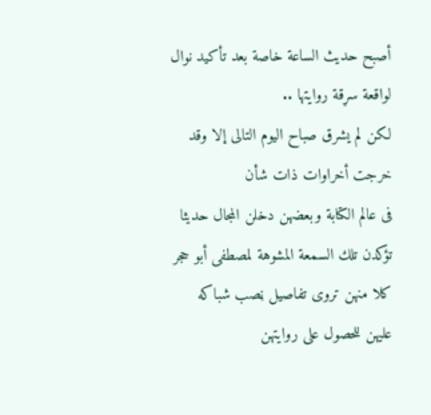أصبح حديث الساعة خاصة بعد تأكيد نوال لواقعة سړقة روايتها ..
لكن لم يشرق صباح اليوم التالى إلا وقد خرجت أخراوات ذات شأن
فى عالم الكتابة وبعضهن دخلن المجال حديثا تؤكدن تلك السمعة المشوهة لمصطفى أبو حجر كلا منهن تروى تفاصيل ڼصب شباكه عليهن للحصول على روايتهن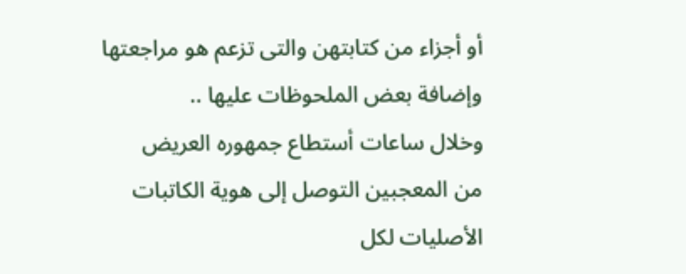أو أجزاء من كتابتهن والتى تزعم هو مراجعتها وإضافة بعض الملحوظات عليها ..
وخلال ساعات أستطاع جمهوره العريض
من المعجبين التوصل إلى هوية الكاتبات الأصليات لكل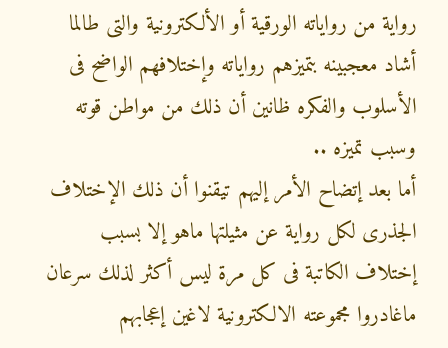رواية من رواياته الورقية أو الألكترونية والتى طالما أشاد معجبينه بتميزهم رواياته وإختلافهم الواضح فى الأسلوب والفكره ظانين أن ذلك من مواطن قوته وسبب تميزه ..
أما بعد إتضاح الأمر إليهم تيقنوا أن ذلك الإختلاف الجذرى لكل رواية عن مثيلتها ماهو إلا بسبب إختلاف الكاتبة فى كل مرة ليس أكثر لذلك سرعان ماغادروا مجموعته الالكترونية لاغين إعجابهم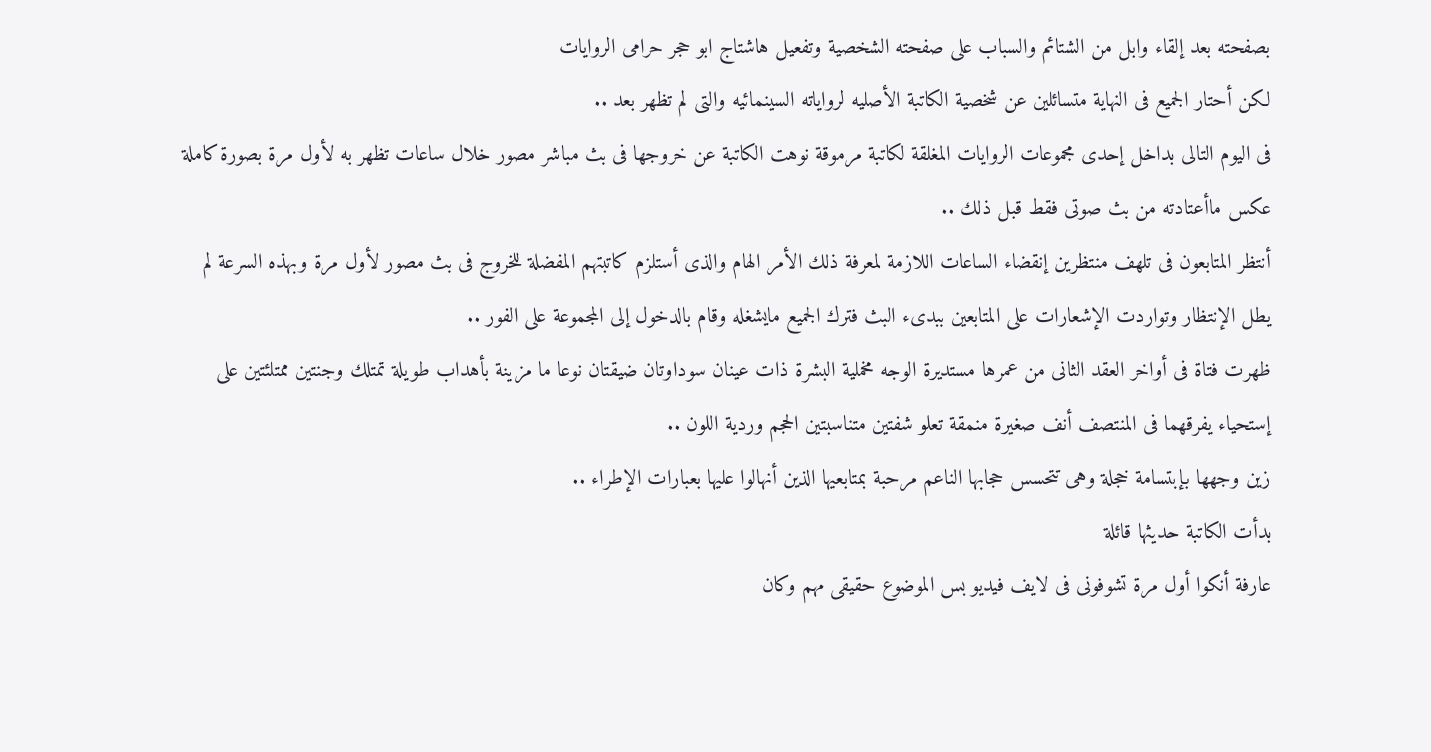بصفحته بعد إلقاء وابل من الشتائم والسباب على صفحته الشخصية وتفعيل هاشتاج ابو حجر حرامى الروايات
لكن أحتار الجميع فى النهاية متسائلين عن شخصية الكاتبة الأصليه لرواياته السينمائيه والتى لم تظهر بعد ..
فى اليوم التالى بداخل إحدى مجموعات الروايات المغلقة لكاتبة مرموقة نوهت الكاتبة عن خروجها فى بث مباشر مصور خلال ساعات تظهر به لأول مرة بصورة كاملة عكس ماأعتادته من بث صوتى فقط قبل ذلك ..
أنتظر المتابعون فى تلهف منتظرين إنقضاء الساعات اللازمة لمعرفة ذلك الأمر الهام والذى أستلزم كاتبتهم المفضلة للخروج فى بث مصور لأول مرة وبهذه السرعة لم يطل الإنتظار وتواردت الإشعارات على المتابعين ببدىء البث فترك الجميع مايشغله وقام بالدخول إلى المجموعة على الفور ..
ظهرت فتاة فى أواخر العقد الثانى من عمرها مستديرة الوجه مخملية البشرة ذات عينان سوداوتان ضيقتان نوعا ما مزينة بأهداب طويلة تمتلك وجنتين ممتلئتين على إستحياء يفرقهما فى المنتصف أنف صغيرة منمقة تعلو شفتين متناسبتين الحجم وردية اللون ..
زين وجهها بإبتسامة خجلة وهى تتحسس حجابها الناعم مرحبة بمتابعيها الذين أنهالوا عليها بعبارات الإطراء ..
بدأت الكاتبة حديثها قائلة
عارفة أنكوا أول مرة تشوفونى فى لايف فيديو بس الموضوع حقيقى مهم وكان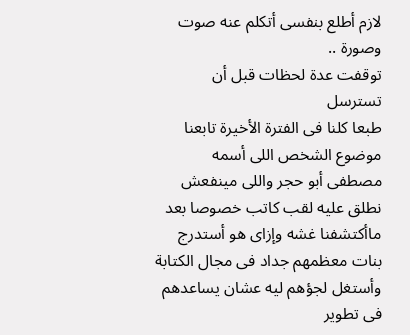لازم أطلع بنفسى أتكلم عنه صوت وصورة ..
توقفت عدة لحظات قبل أن تسترسل
طبعا كلنا فى الفترة الأخيرة تابعنا موضوع الشخص اللى أسمه مصطفى أبو حجر واللى مينفعش نطلق عليه لقب كاتب خصوصا بعد ماأكتشفنا غشه وإزاى هو أستدرج بنات معظمهم جداد فى مجال الكتابة وأستغل لجؤهم ليه عشان يساعدهم فى تطوير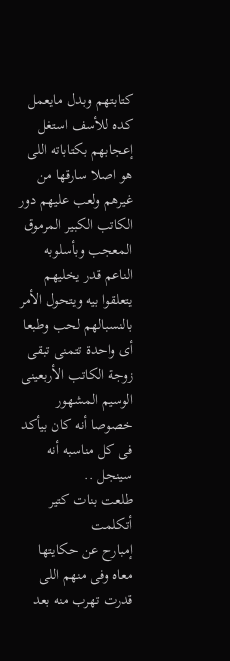كتابتهم وبدل مايعمل كده للأسف استغل إعجابهم بكتاباته اللى هو اصلا سارقها من غيرهم ولعب عليهم دور الكاتب الكبير المرموق المعجب وبأسلوبه الناعم قدر يخليهم يتعلقوا بيه ويتحول الأمر بالنسبالهم لحب وطبعا أى واحدة تتمنى تبقى زوجة الكاتب الأربعينى الوسيم المشهور خصوصا أنه كان بيأكد فى كل مناسبه أنه سينجل ..
طلعت بنات كتير أتكلمت
إمبارح عن حكايتها معاه وفى منهم اللى قدرت تهرب منه بعد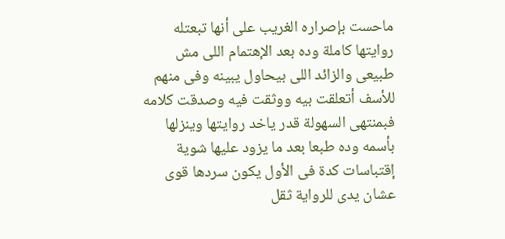ماحست بإصراره الغريب على أنها تبعتله روايتها كاملة وده بعد الإهتمام اللى مش طبيعى والزائد اللى بيحاول يبينه وفى منهم للأسف أتعلقت بيه ووثقت فيه وصدقت كلامه فبمنتهى السهولة قدر ياخد روايتها وينزلها بأسمه وده طبعا بعد ما يزود عليها شوية إقتباسات كدة فى الأول يكون سردها قوى عشان يدى للرواية ثقل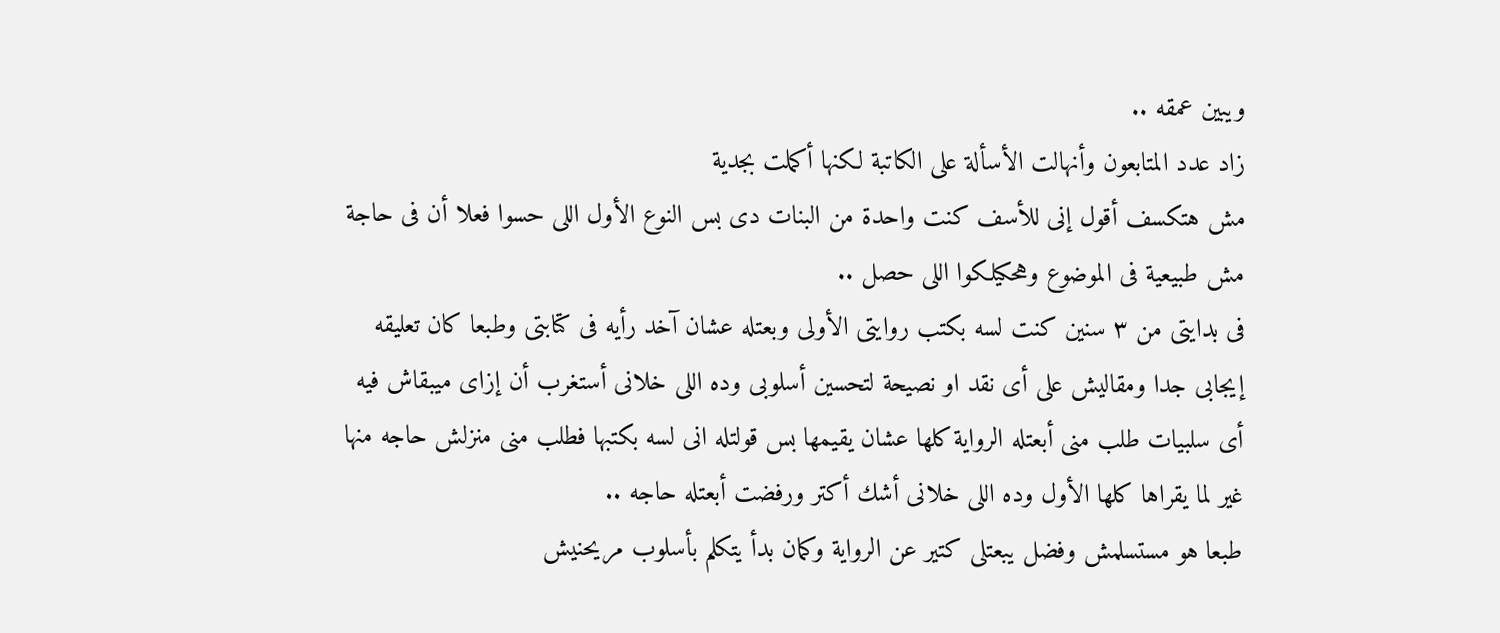ويبين عمقه ..
زاد عدد المتابعون وأنهالت الأسألة على الكاتبة لكنها أكملت بجدية
مش هتكسف أقول إنى للأسف كنت واحدة من البنات دى بس النوع الأول اللى حسوا فعلا أن فى حاجة مش طبيعية فى الموضوع وهحكيلكوا اللى حصل ..
فى بدايتى من ٣ سنين كنت لسه بكتب روايتى الأولى وبعتله عشان آخد رأيه فى كتابتى وطبعا كان تعليقه إيجابى جدا ومقاليش على أى نقد او نصيحة لتحسين أسلوبى وده اللى خلانى أستغرب أن إزاى ميبقاش فيه أى سلبيات طلب منى أبعتله الرواية كلها عشان يقيمها بس قولتله انى لسه بكتبها فطلب منى منزلش حاجه منها غير لما يقراها كلها الأول وده اللى خلانى أشك أكتر ورفضت أبعتله حاجه ..
طبعا هو مستسلمش وفضل يبعتلى كتير عن الرواية وكمان بدأ يتكلم بأسلوب مريحنيش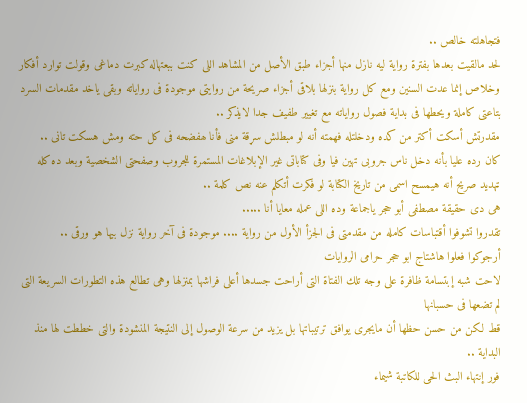فتجاهلته خالص ..
لحد مالقيت بعدها بفترة رواية ليه نازل منها أجزاء طبق الأصل من المشاهد اللى كنت ببعتهاله كبرت دماغى وقولت توارد أفكار وخلاص إنما عدت السنين ومع كل رواية بنزلها بلاقى أجزاء صريحة من روايتى موجودة فى رواياته وبقى ياخد مقدمات السرد بتاعتى كاملة ويحطها فى بداية فصول رواياته مع تغيير طفيف جدا لايذكر ..
مقدرتش أسكت أكتر من كده ودخلتله فهمته أنه لو مبطلش سړقة منى فأنا ھفضحه فى كل حته ومش هسكت تانى ..
كان رده عليا بأنه دخل ناس جروبى تهين فيا وفى كتاباتى غير الإبلاغات المستمرة للجروب وصفحتى الشخصية وبعد ده كله ټهديد صريح أنه هيمسح اسمى من تاريخ الكتابة لو فكرت أتكلم عنه نص كلمة ..
هى دى حقيقة مصطفى أبو حجر ياجماعة وده اللى عمله معايا أنا .....
تقدروا تشوفوا أقتباسات كامله من مقدمتى فى الجزأ الأول من رواية .... موجودة فى آخر رواية نزل بيها هو ورقى ..
أرجوكوا فعلوا هاشتاج ابو حجر حرامى الروايات
لاحت شبه إبتسامة ظافرة على وجه تلك الفتاة التى أراحت جسدها أعلى فراشها بمنزلها وهى تطالع هذه التطورات السريعة التى لم تضعها فى حسبانها
قط لكن من حسن حظها أن مايجرى يوافق ترتيباتها بل يزيد من سرعة الوصول إلى النتيجة المنشودة والتى خططت لها منذ البداية ..
فور إنتهاء البث الحى للكاتبة شيماء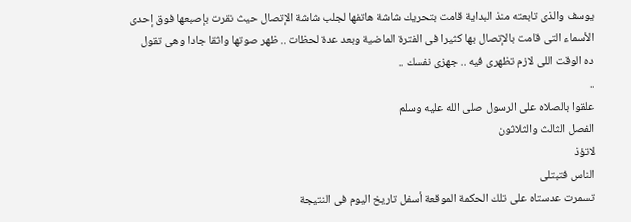يوسف والذى تابعته منذ البداية قامت بتحريك شاشة هاتفها لجلب شاشة الإتصال حيث نقرت بإصبعها فوق إحدى الأسماء التى قامت بالإتصال بها كثيرا فى الفترة الماضية وبعد عدة لحظات .. ظهر صوتها واثقا جادا وهى تقول
ده الوقت اللى لازم تظهرى فيه .. جهزى نفسك ..
..
علقوا بالصلاه على الرسول صلى الله عليه وسلم
الفصل الثالث والثلاثون
لاتؤذ
الناس فتبتلى
تسمرت عدستاه على تلك الحكمة الموقعة أسفل تاريخ اليوم فى النتيجة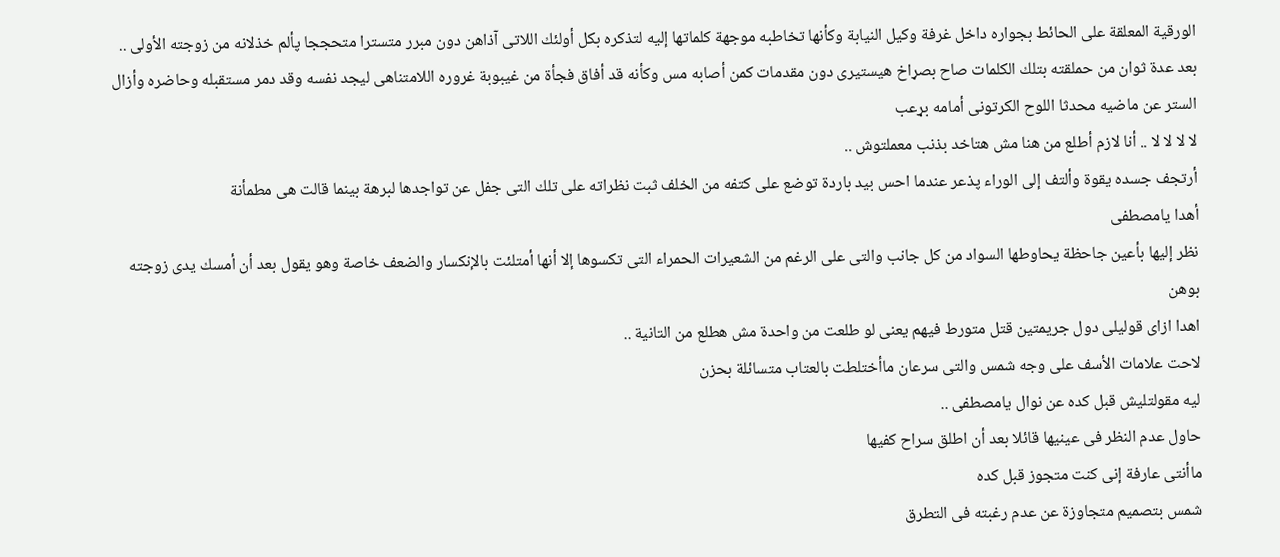الورقية المعلقة على الحائط بجواره داخل غرفة وكيل النيابة وكأنها تخاطبه موجهة كلماتها إليه لتذكره بكل أولئك اللاتى آذاهن دون مبرر متسترا متحججا پألم خذلانه من زوجته الأولى ..
بعد عدة ثوان من حملقته بتلك الكلمات صاح بصړاخ هيستيرى دون مقدمات كمن أصابه مس وكأنه قد أفاق فجأة من غيبوبة غروره اللامتناهى ليجد نفسه وقد دمر مستقبله وحاضره وأزال الستر عن ماضيه محدثا اللوح الكرتونى أمامه بړعب
لا لا لا لا .. أنا لازم أطلع من هنا مش هتاخد بذنب معملتوش ..
أرتجف جسده يقوة وألتف إلى الوراء پذعر عندما احس بيد باردة توضع على كتفه من الخلف ثبت نظراته على تلك التى جفل عن تواجدها لبرهة بينما قالت هى مطمأنة
أهدا يامصطفى
نظر إليها بأعين جاحظة يحاوطها السواد من كل جانب والتى على الرغم من الشعيرات الحمراء التى تكسوها إلا أنها أمتلئت بالإنكسار والضعف خاصة وهو يقول بعد أن أمسك يدى زوجته بوهن
اهدا ازاى قوليلى دول جريمتين قتل متورط فيهم يعنى لو طلعت من واحدة مش هطلع من التانية ..
لاحت علامات الأسف على وجه شمس والتى سرعان ماأختلطت بالعتاب متسائلة بحزن
ليه مقولتليش قبل كده عن نوال يامصطفى ..
حاول عدم النظر فى عينيها قائلا بعد أن اطلق سراح كفيها
ماأنتى عارفة إنى كنت متجوز قبل كده
شمس بتصميم متجاوزة عن عدم رغبته فى التطرق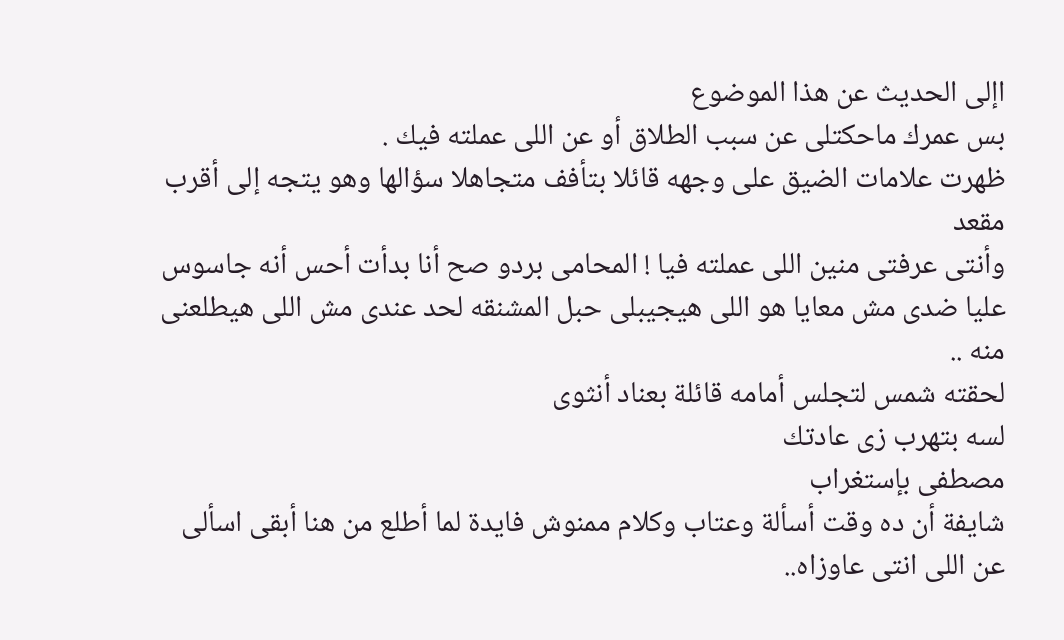اإلى الحديث عن هذا الموضوع
بس عمرك ماحكتلى عن سبب الطلاق أو عن اللى عملته فيك .
ظهرت علامات الضيق على وجهه قائلا بتأفف متجاهلا سؤالها وهو يتجه إلى أقرب مقعد
وأنتى عرفتى منين اللى عملته فيا ! المحامى بردو صح أنا بدأت أحس أنه جاسوس عليا ضدى مش معايا هو اللى هيجيبلى حبل المشنقه لحد عندى مش اللى هيطلعنى منه ..
لحقته شمس لتجلس أمامه قائلة بعناد أنثوى
لسه بتهرب زى عادتك
مصطفى بإستغراب
شايفة أن ده وقت أسألة وعتاب وكلام ممنوش فايدة لما أطلع من هنا أبقى اسألى عن اللى انتى عاوزاه..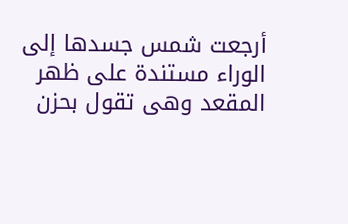أرجعت شمس جسدها إلى الوراء مستندة على ظهر المقعد وهى تقول بحزن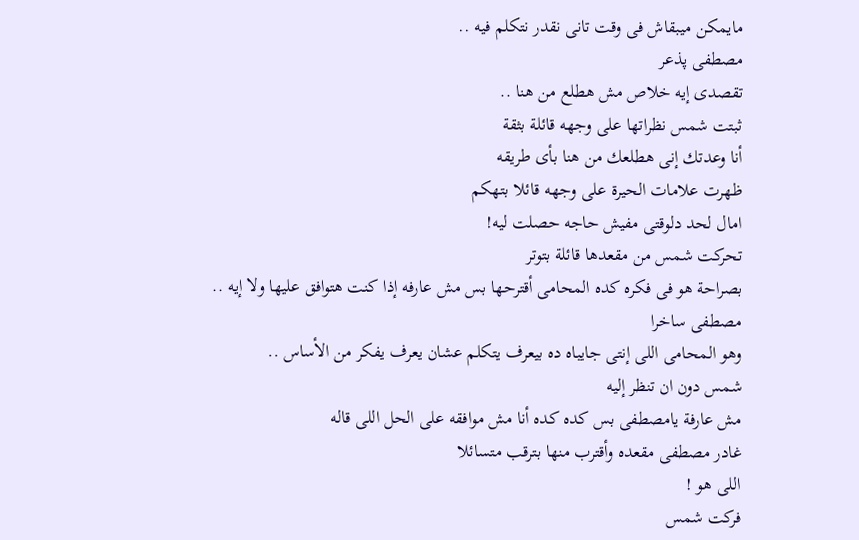مايمكن ميبقاش فى وقت تانى نقدر نتكلم فيه ..
مصطفى پذعر
تقصدى إيه خلاص مش هطلع من هنا ..
ثبتت شمس نظراتها على وجهه قائلة بثقة
أنا وعدتك إنى هطلعك من هنا بأى طريقه
ظهرت علامات الحيرة على وجهه قائلا بتهكم
امال لحد دلوقتى مفيش حاجه حصلت ليه!
تحركت شمس من مقعدها قائلة بتوتر
بصراحة هو فى فكره كده المحامى أقترحها بس مش عارفه إذا كنت هتوافق عليها ولا إيه ..
مصطفى ساخرا
وهو المحامى اللى إنتى جايباه ده بيعرف يتكلم عشان يعرف يفكر من الأساس ..
شمس دون ان تنظر إليه
مش عارفة يامصطفى بس كده كده أنا مش موافقه على الحل اللى قاله
غادر مصطفى مقعده وأقترب منها بترقب متسائلا
اللى هو !
فركت شمس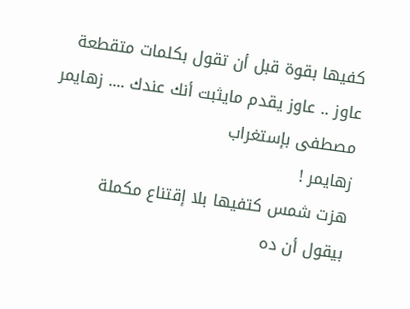كفيها بقوة قبل أن تقول بكلمات متقطعة
عاوز .. عاوز يقدم مايثبت أنك عندك .... زهايمر
مصطفى بإستغراب
زهايمر !
هزت شمس كتفيها بلا إقتناع مكملة
بيقول أن ده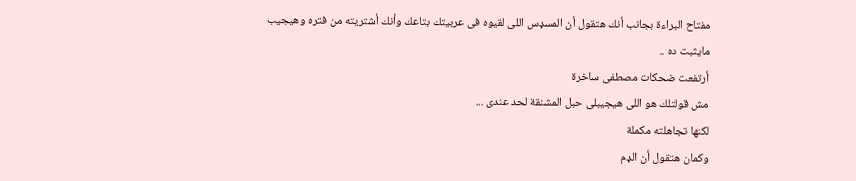مفتاح البراءة بجانب أنك هتقول أن المسډس اللى لقيوه فى عربيتك بتاعك وأنك أشتريته من فتره وهيجيب مايثبت ده ..
أرتفعت ضحكات مصطفى ساخرة
مش قولتلك هو اللى هيجيبلى حبل المشنقة لحد عندى ...
لكنها تجاهلته مكملة
وكمان هتقول أن الډم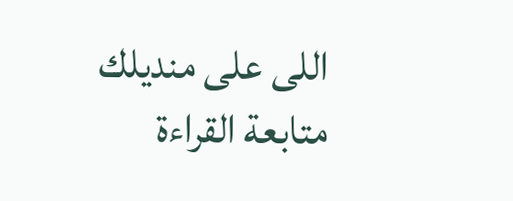اللى على منديلك
متابعة القراءة